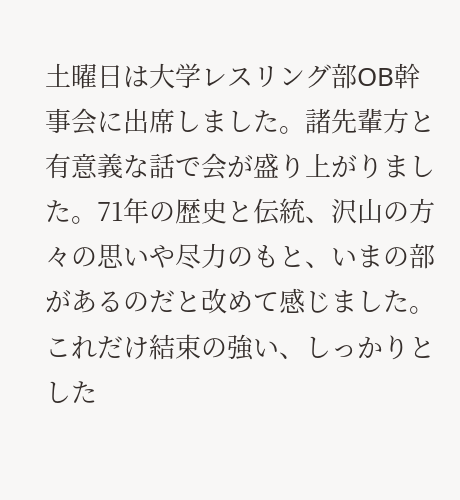土曜日は大学レスリング部OB幹事会に出席しました。諸先輩方と有意義な話で会が盛り上がりました。71年の歴史と伝統、沢山の方々の思いや尽力のもと、いまの部があるのだと改めて感じました。これだけ結束の強い、しっかりとした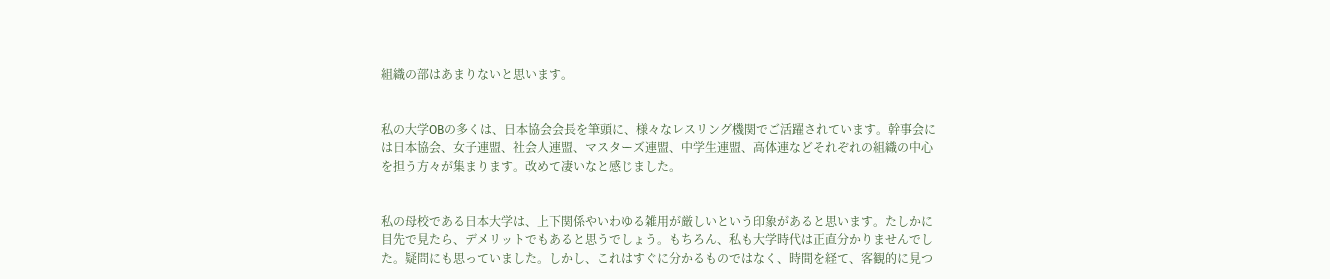組織の部はあまりないと思います。


私の大学OBの多くは、日本協会会長を筆頭に、様々なレスリング機関でご活躍されています。幹事会には日本協会、女子連盟、社会人連盟、マスターズ連盟、中学生連盟、高体連などそれぞれの組織の中心を担う方々が集まります。改めて凄いなと感じました。


私の母校である日本大学は、上下関係やいわゆる雑用が厳しいという印象があると思います。たしかに目先で見たら、デメリットでもあると思うでしょう。もちろん、私も大学時代は正直分かりませんでした。疑問にも思っていました。しかし、これはすぐに分かるものではなく、時間を経て、客観的に見つ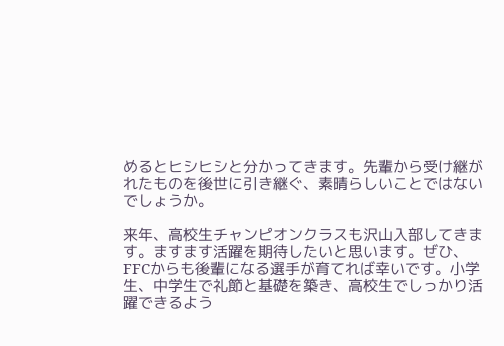めるとヒシヒシと分かってきます。先輩から受け継がれたものを後世に引き継ぐ、素晴らしいことではないでしょうか。

来年、高校生チャンピオンクラスも沢山入部してきます。ますます活躍を期待したいと思います。ぜひ、FFCからも後輩になる選手が育てれば幸いです。小学生、中学生で礼節と基礎を築き、高校生でしっかり活躍できるよう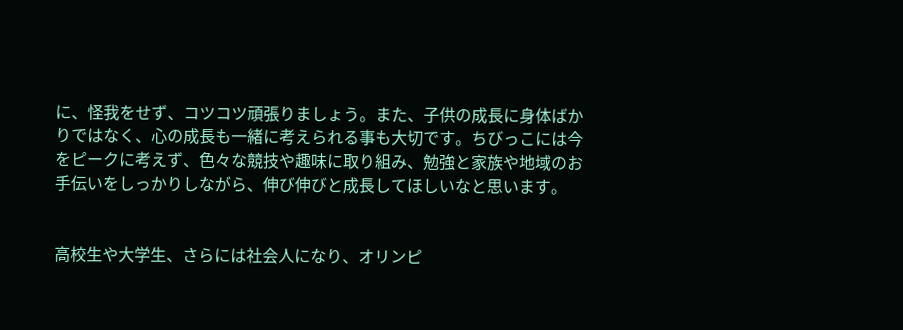に、怪我をせず、コツコツ頑張りましょう。また、子供の成長に身体ばかりではなく、心の成長も一緒に考えられる事も大切です。ちびっこには今をピークに考えず、色々な競技や趣味に取り組み、勉強と家族や地域のお手伝いをしっかりしながら、伸び伸びと成長してほしいなと思います。


高校生や大学生、さらには社会人になり、オリンピ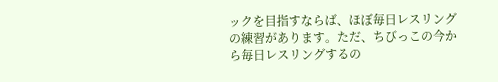ックを目指すならば、ほぼ毎日レスリングの練習があります。ただ、ちびっこの今から毎日レスリングするの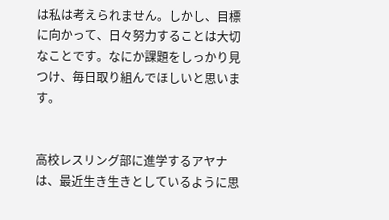は私は考えられません。しかし、目標に向かって、日々努力することは大切なことです。なにか課題をしっかり見つけ、毎日取り組んでほしいと思います。


高校レスリング部に進学するアヤナは、最近生き生きとしているように思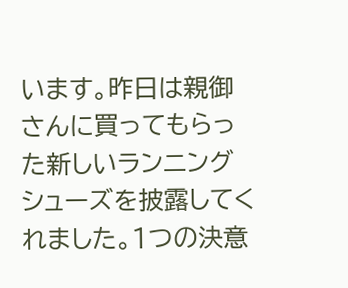います。昨日は親御さんに買ってもらった新しいランニングシューズを披露してくれました。1つの決意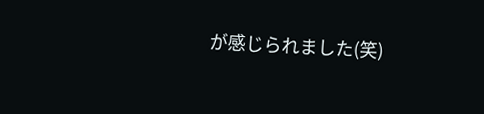が感じられました(笑)